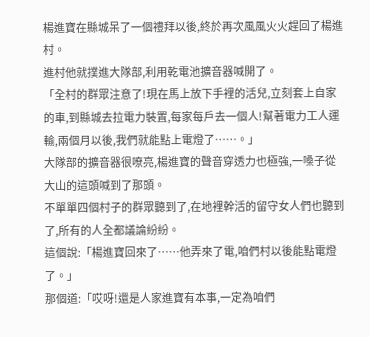楊進寶在縣城呆了一個禮拜以後,終於再次風風火火趕回了楊進村。
進村他就撲進大隊部,利用乾電池擴音器喊開了。
「全村的群眾注意了!現在馬上放下手裡的活兒,立刻套上自家的車,到縣城去拉電力裝置,每家每戶去一個人!幫著電力工人運輸,兩個月以後,我們就能點上電燈了……。」
大隊部的擴音器很嘹亮,楊進寶的聲音穿透力也極強,一嗓子從大山的這頭喊到了那頭。
不單單四個村子的群眾聽到了,在地裡幹活的留守女人們也聽到了,所有的人全都議論紛紛。
這個說:「楊進寶回來了……他弄來了電,咱們村以後能點電燈了。」
那個道:「哎呀!還是人家進寶有本事,一定為咱們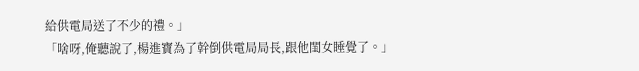給供電局送了不少的禮。」
「啥呀,俺聽說了,楊進寶為了幹倒供電局局長,跟他閨女睡覺了。」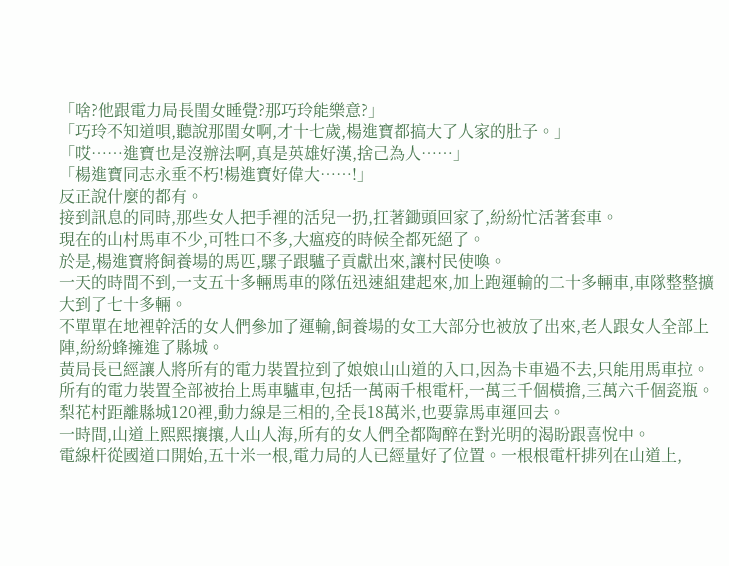「啥?他跟電力局長閨女睡覺?那巧玲能樂意?」
「巧玲不知道唄,聽說那閨女啊,才十七歲,楊進寶都搞大了人家的肚子。」
「哎……進寶也是沒辦法啊,真是英雄好漢,捨己為人……」
「楊進寶同志永垂不朽!楊進寶好偉大……!」
反正說什麼的都有。
接到訊息的同時,那些女人把手裡的活兒一扔,扛著鋤頭回家了,紛紛忙活著套車。
現在的山村馬車不少,可牲口不多,大瘟疫的時候全都死絕了。
於是,楊進寶將飼養場的馬匹,騾子跟驢子貢獻出來,讓村民使喚。
一天的時間不到,一支五十多輛馬車的隊伍迅速組建起來,加上跑運輸的二十多輛車,車隊整整擴大到了七十多輛。
不單單在地裡幹活的女人們參加了運輸,飼養場的女工大部分也被放了出來,老人跟女人全部上陣,紛紛蜂擁進了縣城。
黃局長已經讓人將所有的電力裝置拉到了娘娘山山道的入口,因為卡車過不去,只能用馬車拉。
所有的電力裝置全部被抬上馬車驢車,包括一萬兩千根電杆,一萬三千個橫擔,三萬六千個瓷瓶。
梨花村距離縣城120裡,動力線是三相的,全長18萬米,也要靠馬車運回去。
一時間,山道上熙熙攘攘,人山人海,所有的女人們全都陶醉在對光明的渴盼跟喜悅中。
電線杆從國道口開始,五十米一根,電力局的人已經量好了位置。一根根電杆排列在山道上,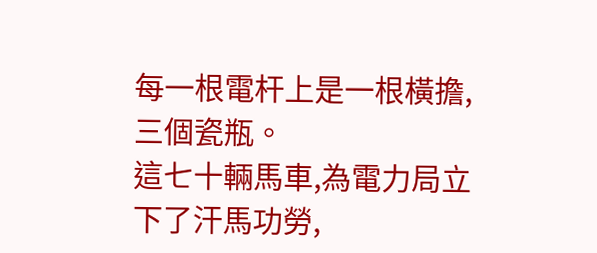每一根電杆上是一根橫擔,三個瓷瓶。
這七十輛馬車,為電力局立下了汗馬功勞,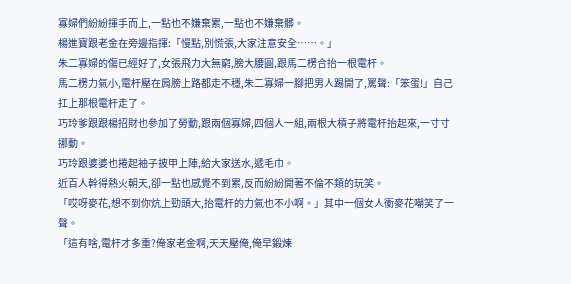寡婦們紛紛揮手而上,一點也不嫌棄累,一點也不嫌棄髒。
楊進寶跟老金在旁邊指揮:「慢點,別慌張,大家注意安全……。」
朱二寡婦的傷已經好了,女張飛力大無窮,膀大腰圓,跟馬二楞合抬一根電杆。
馬二楞力氣小,電杆壓在肩膀上路都走不穩,朱二寡婦一腳把男人踢開了,罵聲:「笨蛋!」自己扛上那根電杆走了。
巧玲爹跟跟楊招財也參加了勞動,跟兩個寡婦,四個人一組,兩根大槓子將電杆抬起來,一寸寸挪動。
巧玲跟婆婆也捲起袖子披甲上陣,給大家送水,遞毛巾。
近百人幹得熱火朝天,卻一點也感覺不到累,反而紛紛開著不倫不類的玩笑。
「哎呀麥花,想不到你炕上勁頭大,抬電杆的力氣也不小啊。」其中一個女人衝麥花嘲笑了一聲。
「這有啥,電杆才多重?俺家老金啊,天天壓俺,俺早鍛煉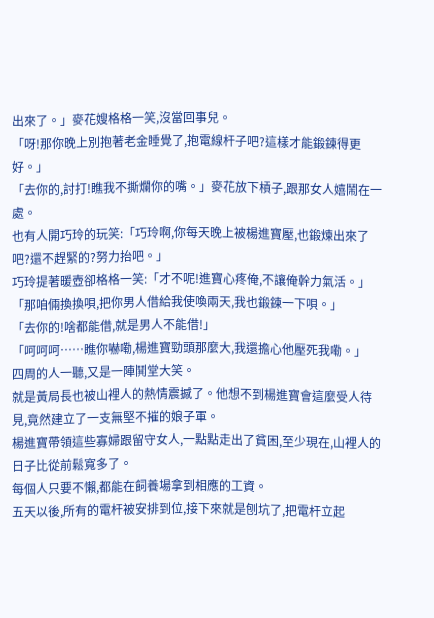出來了。」麥花嫂格格一笑,沒當回事兒。
「呀!那你晚上別抱著老金睡覺了,抱電線杆子吧?這樣才能鍛鍊得更好。」
「去你的,討打!瞧我不撕爛你的嘴。」麥花放下槓子,跟那女人嬉鬧在一處。
也有人開巧玲的玩笑:「巧玲啊,你每天晚上被楊進寶壓,也鍛煉出來了吧?還不趕緊的?努力抬吧。」
巧玲提著暖壺卻格格一笑:「才不呢!進寶心疼俺,不讓俺幹力氣活。」
「那咱倆換換唄,把你男人借給我使喚兩天,我也鍛鍊一下唄。」
「去你的!啥都能借,就是男人不能借!」
「呵呵呵……瞧你嚇嘞,楊進寶勁頭那麼大,我還擔心他壓死我嘞。」
四周的人一聽,又是一陣鬨堂大笑。
就是黃局長也被山裡人的熱情震撼了。他想不到楊進寶會這麼受人待見,竟然建立了一支無堅不摧的娘子軍。
楊進寶帶領這些寡婦跟留守女人,一點點走出了貧困,至少現在,山裡人的日子比從前鬆寬多了。
每個人只要不懶,都能在飼養場拿到相應的工資。
五天以後,所有的電杆被安排到位,接下來就是刨坑了,把電杆立起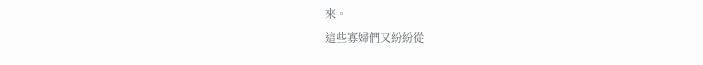來。
這些寡婦們又紛紛從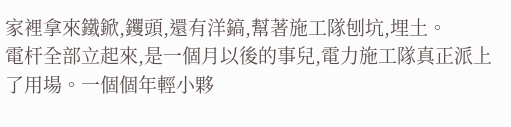家裡拿來鐵鍁,钁頭,還有洋鎬,幫著施工隊刨坑,埋土。
電杆全部立起來,是一個月以後的事兒,電力施工隊真正派上了用場。一個個年輕小夥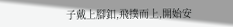子戴上腳釦,飛撲而上,開始安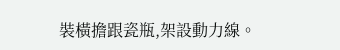裝橫擔跟瓷瓶,架設動力線。